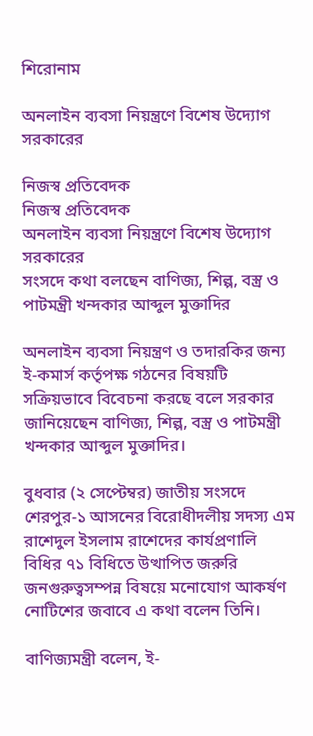শিরোনাম

অনলাইন ব্যবসা নিয়ন্ত্রণে বিশেষ উদ্যোগ সরকারের

নিজস্ব প্রতিবেদক
নিজস্ব প্রতিবেদক
অনলাইন ব্যবসা নিয়ন্ত্রণে বিশেষ উদ্যোগ সরকারের
সংসদে কথা বলছেন বাণিজ্য, শিল্প, বস্ত্র ও পাটমন্ত্রী খন্দকার আব্দুল মুক্তাদির

অনলাইন ব্যবসা নিয়ন্ত্রণ ও তদারকির জন্য ই-কমার্স কর্তৃপক্ষ গঠনের বিষয়টি সক্রিয়ভাবে বিবেচনা করছে বলে সরকার জানিয়েছেন বাণিজ্য, শিল্প, বস্ত্র ও পাটমন্ত্রী খন্দকার আব্দুল মুক্তাদির।

বুধবার (২ সেপ্টেম্বর) জাতীয় সংসদে শেরপুর-১ আসনের বিরোধীদলীয় সদস্য এম রাশেদুল ইসলাম রাশেদের কার্যপ্রণালি বিধির ৭১ বিধিতে উত্থাপিত জরুরি জনগুরুত্বসম্পন্ন বিষয়ে মনোযোগ আকর্ষণ নোটিশের জবাবে এ কথা বলেন তিনি।

বাণিজ্যমন্ত্রী বলেন, ই-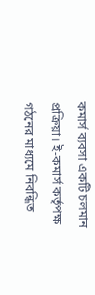কমার্স ব্যবসা একটি চলমান প্রক্রিয়া। ই-কমার্স কর্তৃপক্ষ গঠনের মাধ্যমে নিবন্ধিত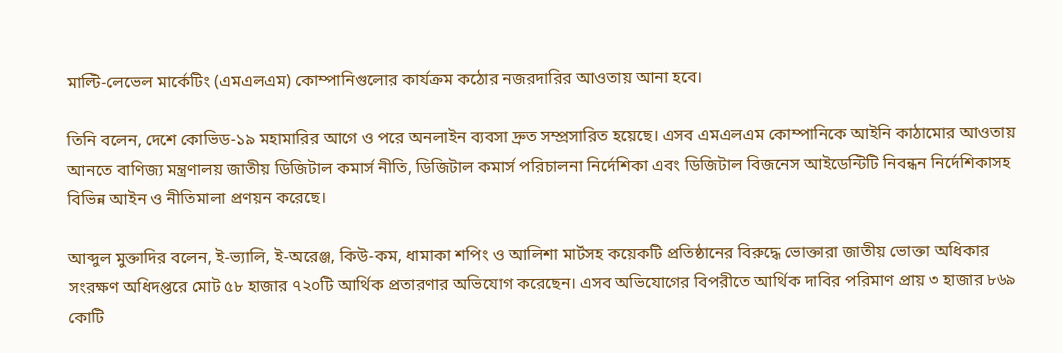মাল্টি-লেভেল মার্কেটিং (এমএলএম) কোম্পানিগুলোর কার্যক্রম কঠোর নজরদারির আওতায় আনা হবে।

তিনি বলেন, দেশে কোভিড-১৯ মহামারির আগে ও পরে অনলাইন ব্যবসা দ্রুত সম্প্রসারিত হয়েছে। এসব এমএলএম কোম্পানিকে আইনি কাঠামোর আওতায় আনতে বাণিজ্য মন্ত্রণালয় জাতীয় ডিজিটাল কমার্স নীতি, ডিজিটাল কমার্স পরিচালনা নির্দেশিকা এবং ডিজিটাল বিজনেস আইডেন্টিটি নিবন্ধন নির্দেশিকাসহ বিভিন্ন আইন ও নীতিমালা প্রণয়ন করেছে।

আব্দুল মুক্তাদির বলেন, ই-ভ্যালি, ই-অরেঞ্জ, কিউ-কম, ধামাকা শপিং ও আলিশা মার্টসহ কয়েকটি প্রতিষ্ঠানের বিরুদ্ধে ভোক্তারা জাতীয় ভোক্তা অধিকার সংরক্ষণ অধিদপ্তরে মোট ৫৮ হাজার ৭২০টি আর্থিক প্রতারণার অভিযোগ করেছেন। এসব অভিযোগের বিপরীতে আর্থিক দাবির পরিমাণ প্রায় ৩ হাজার ৮৬৯ কোটি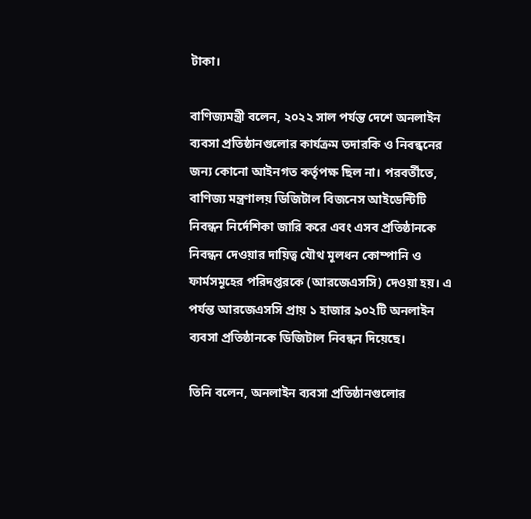টাকা।

বাণিজ্যমন্ত্রী বলেন, ২০২২ সাল পর্যন্ত দেশে অনলাইন ব্যবসা প্রতিষ্ঠানগুলোর কার্যক্রম তদারকি ও নিবন্ধনের জন্য কোনো আইনগত কর্তৃপক্ষ ছিল না। পরবর্তীতে, বাণিজ্য মন্ত্রণালয় ডিজিটাল বিজনেস আইডেন্টিটি নিবন্ধন নির্দেশিকা জারি করে এবং এসব প্রতিষ্ঠানকে নিবন্ধন দেওয়ার দায়িত্ব যৌথ মূলধন কোম্পানি ও ফার্মসমূহের পরিদপ্তরকে (আরজেএসসি) দেওয়া হয়। এ পর্যন্ত আরজেএসসি প্রায় ১ হাজার ৯০২টি অনলাইন ব্যবসা প্রতিষ্ঠানকে ডিজিটাল নিবন্ধন দিয়েছে।

তিনি বলেন, অনলাইন ব্যবসা প্রতিষ্ঠানগুলোর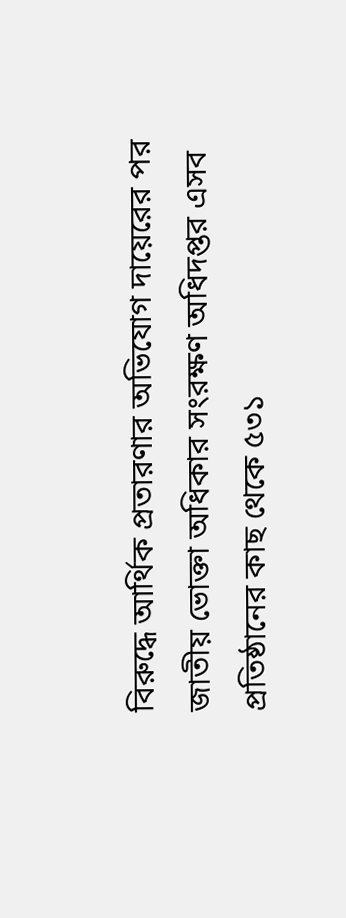বিরুদ্ধে আর্থিক প্রতারণার অভিযোগ দায়েরের পর জাতীয় ভোক্তা অধিকার সংরক্ষণ অধিদপ্তর এসব প্রতিষ্ঠানের কাছ থেকে ৫৩১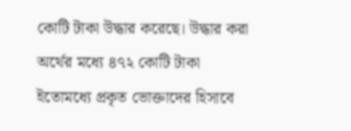কোটি টাকা উদ্ধার করেছে। উদ্ধার করা অর্থের মধ্যে ৪৭২ কোটি টাকা ইতোমধ্যে প্রকৃত ভোক্তাদের হিসাবে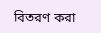বিতরণ করা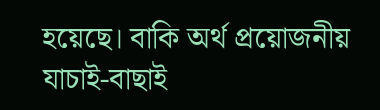হয়েছে। বাকি অর্থ প্রয়োজনীয় যাচাই-বাছাই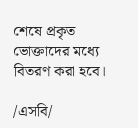শেষে প্রকৃত ভোক্তাদের মধ্যে বিতরণ করা হবে।

/এসবি/